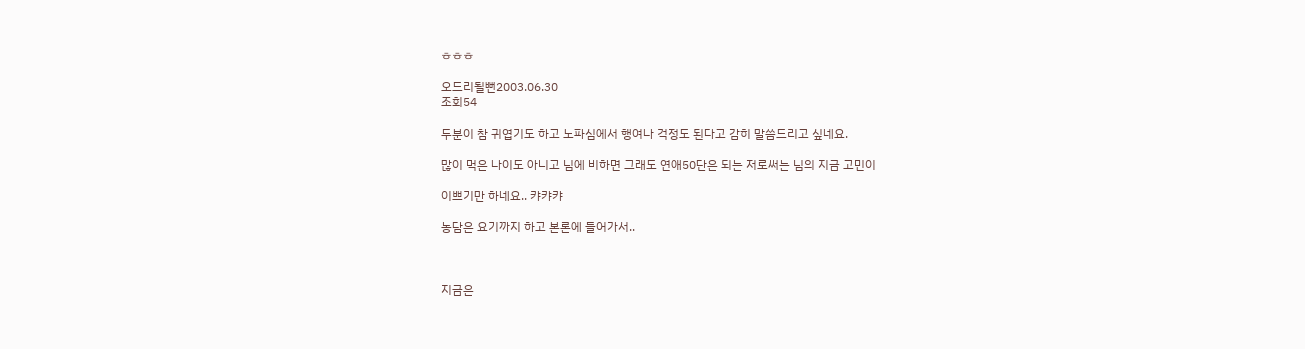ㅎㅎㅎ

오드리될뻔2003.06.30
조회54

두분이 참 귀엽기도 하고 노파심에서 행여나 걱정도 된다고 감히 말씀드리고 싶네요.

많이 먹은 나이도 아니고 님에 비하면 그래도 연애50단은 되는 저로써는 님의 지금 고민이

이쁘기만 하네요.. 캬캬캬

농담은 요기까지 하고 본론에 들어가서..



지금은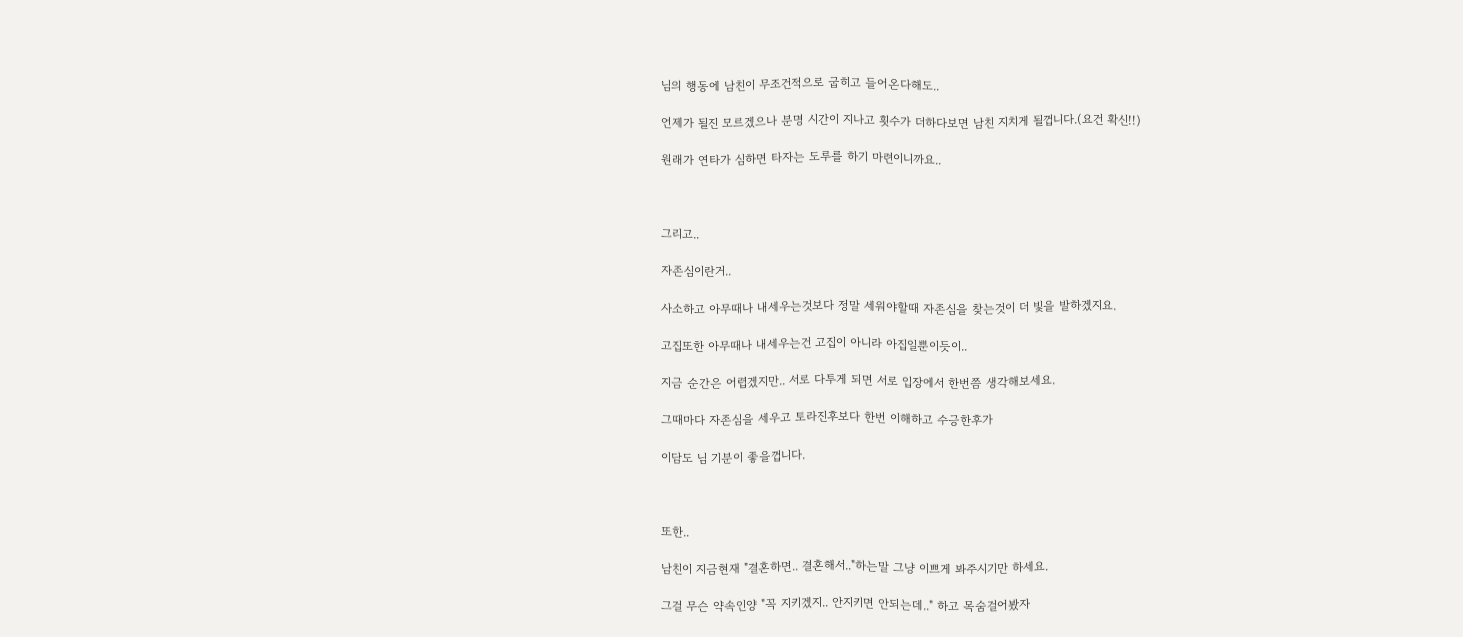님의 행동에 남친이 무조건적으로 굽히고 들어온다해도..

언제가 될진 모르겠으나 분명 시간이 지나고 횟수가 더하다보면 남친 지치게 될껍니다.(요건 확신!!)

원래가 연타가 심하면 타자는 도루를 하기 마련이니까요..



그리고..

자존심이란거..

사소하고 아무때나 내세우는것보다 정말 세워야할때 자존심을 찾는것이 더 빛을 발하겠지요.

고집또한 아무때나 내세우는건 고집이 아니라 아집일뿐이듯이..

지금 순간은 어렵겠지만.. 서로 다투게 되면 서로 입장에서 한번쯤 생각해보세요.

그때마다 자존심을 세우고 토라진후보다 한번 이해하고 수긍한후가

이담도 님 기분이 좋을껍니다.



또한..

남친이 지금현재 "결혼하면.. 결혼해서.."하는말 그냥 이쁘게 봐주시기만 하세요.

그걸 무슨 약속인양 "꼭 지키겠지.. 안지키면 안되는데.." 하고 목숨걸어봤자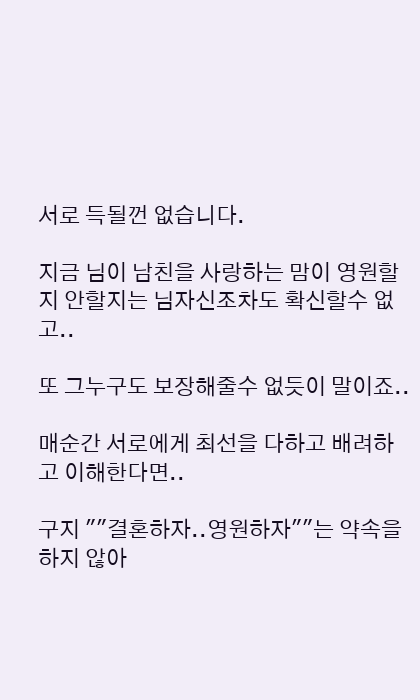서로 득될껀 없습니다.

지금 님이 남친을 사랑하는 맘이 영원할지 안할지는 님자신조차도 확신할수 없고..

또 그누구도 보장해줄수 없듯이 말이죠..

매순간 서로에게 최선을 다하고 배려하고 이해한다면..

구지 ""결혼하자..영원하자""는 약속을 하지 않아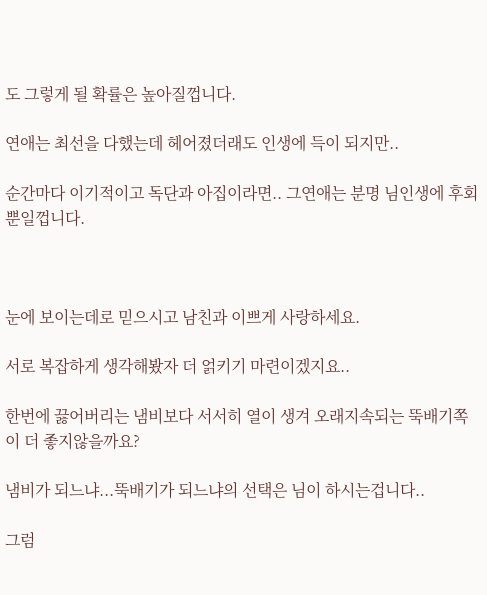도 그렇게 될 확률은 높아질껍니다.

연애는 최선을 다했는데 헤어졌더래도 인생에 득이 되지만..

순간마다 이기적이고 독단과 아집이라면.. 그연애는 분명 님인생에 후회뿐일껍니다.



눈에 보이는데로 믿으시고 남친과 이쁘게 사랑하세요.

서로 복잡하게 생각해봤자 더 얽키기 마련이겠지요..

한번에 끓어버리는 냄비보다 서서히 열이 생겨 오래지속되는 뚝배기쪽이 더 좋지않을까요?

냄비가 되느냐...뚝배기가 되느냐의 선택은 님이 하시는겁니다..

그럼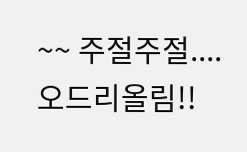~~ 주절주절....오드리올림!!